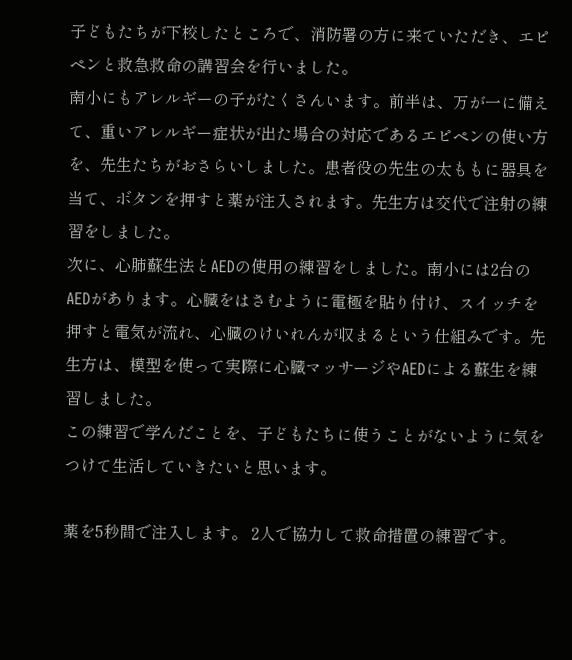子どもたちが下校したところで、消防署の方に来ていただき、エピペンと救急救命の講習会を行いました。
南小にもアレルギーの子がたくさんいます。前半は、万が一に備えて、重いアレルギー症状が出た場合の対応であるエピペンの使い方を、先生たちがおさらいしました。患者役の先生の太ももに器具を当て、ボタンを押すと薬が注入されます。先生方は交代で注射の練習をしました。
次に、心肺蘇生法とAEDの使用の練習をしました。南小には2台のAEDがあります。心臓をはさむように電極を貼り付け、スイッチを押すと電気が流れ、心臓のけいれんが収まるという仕組みです。先生方は、模型を使って実際に心臓マッサージやAEDによる蘇生を練習しました。
この練習で学んだことを、子どもたちに使うことがないように気をつけて生活していきたいと思います。

薬を5秒間で注入します。 2人で協力して救命措置の練習です。